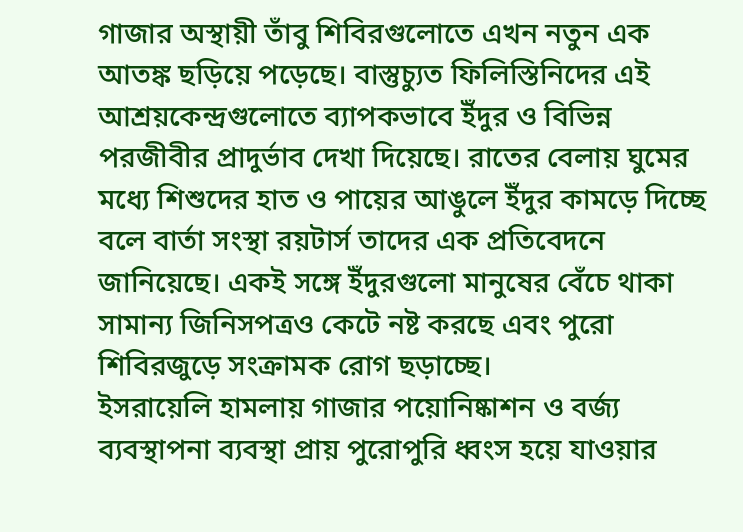গাজার অস্থায়ী তাঁবু শিবিরগুলোতে এখন নতুন এক আতঙ্ক ছড়িয়ে পড়েছে। বাস্তুচ্যুত ফিলিস্তিনিদের এই আশ্রয়কেন্দ্রগুলোতে ব্যাপকভাবে ইঁদুর ও বিভিন্ন পরজীবীর প্রাদুর্ভাব দেখা দিয়েছে। রাতের বেলায় ঘুমের মধ্যে শিশুদের হাত ও পায়ের আঙুলে ইঁদুর কামড়ে দিচ্ছে বলে বার্তা সংস্থা রয়টার্স তাদের এক প্রতিবেদনে জানিয়েছে। একই সঙ্গে ইঁদুরগুলো মানুষের বেঁচে থাকা সামান্য জিনিসপত্রও কেটে নষ্ট করছে এবং পুরো শিবিরজুড়ে সংক্রামক রোগ ছড়াচ্ছে।
ইসরায়েলি হামলায় গাজার পয়োনিষ্কাশন ও বর্জ্য ব্যবস্থাপনা ব্যবস্থা প্রায় পুরোপুরি ধ্বংস হয়ে যাওয়ার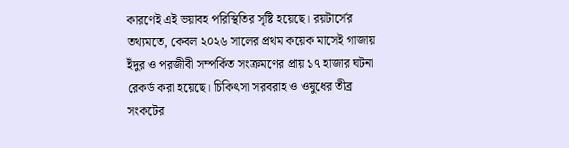কারণেই এই ভয়াবহ পরিস্থিতির সৃষ্টি হয়েছে। রয়টার্সের তথ্যমতে, কেবল ২০২৬ সালের প্রথম কয়েক মাসেই গাজায় ইঁদুর ও পরজীবী সম্পর্কিত সংক্রমণের প্রায় ১৭ হাজার ঘটনা রেকর্ড করা হয়েছে। চিকিৎসা সরবরাহ ও ওষুধের তীব্র সংকটের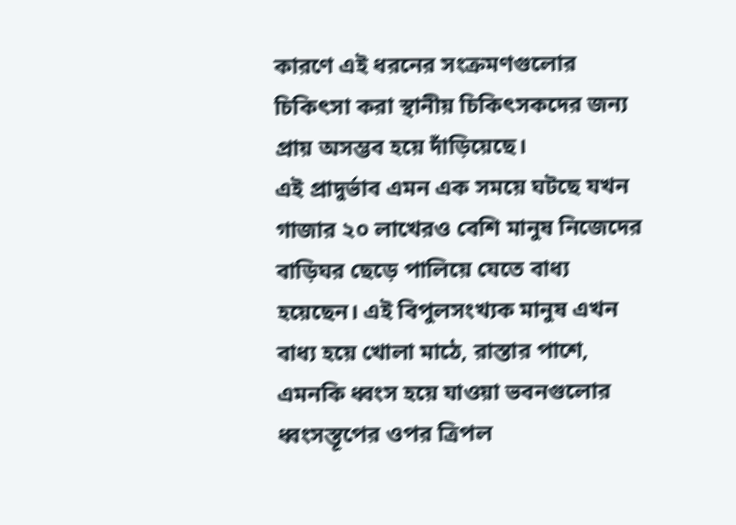কারণে এই ধরনের সংক্রমণগুলোর চিকিৎসা করা স্থানীয় চিকিৎসকদের জন্য প্রায় অসম্ভব হয়ে দাঁড়িয়েছে।
এই প্রাদুর্ভাব এমন এক সময়ে ঘটছে যখন গাজার ২০ লাখেরও বেশি মানুষ নিজেদের বাড়িঘর ছেড়ে পালিয়ে যেতে বাধ্য হয়েছেন। এই বিপুলসংখ্যক মানুষ এখন বাধ্য হয়ে খোলা মাঠে, রাস্তার পাশে, এমনকি ধ্বংস হয়ে যাওয়া ভবনগুলোর ধ্বংসস্তূপের ওপর ত্রিপল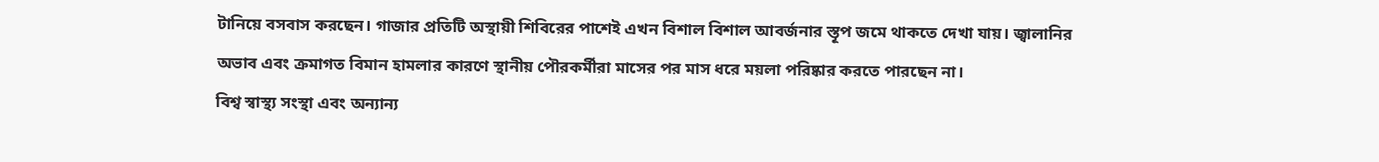টানিয়ে বসবাস করছেন। গাজার প্রতিটি অস্থায়ী শিবিরের পাশেই এখন বিশাল বিশাল আবর্জনার স্তূপ জমে থাকতে দেখা যায়। জ্বালানির অভাব এবং ক্রমাগত বিমান হামলার কারণে স্থানীয় পৌরকর্মীরা মাসের পর মাস ধরে ময়লা পরিষ্কার করতে পারছেন না।
বিশ্ব স্বাস্থ্য সংস্থা এবং অন্যান্য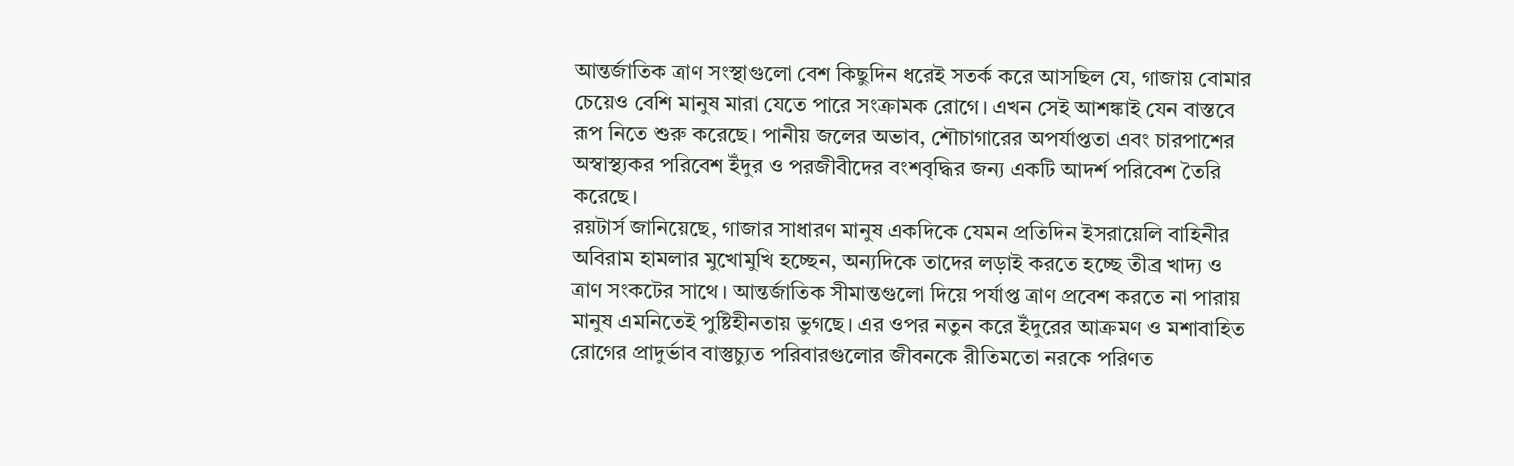আন্তর্জাতিক ত্রাণ সংস্থাগুলো বেশ কিছুদিন ধরেই সতর্ক করে আসছিল যে, গাজায় বোমার চেয়েও বেশি মানুষ মারা যেতে পারে সংক্রামক রোগে। এখন সেই আশঙ্কাই যেন বাস্তবে রূপ নিতে শুরু করেছে। পানীয় জলের অভাব, শৌচাগারের অপর্যাপ্ততা এবং চারপাশের অস্বাস্থ্যকর পরিবেশ ইঁদুর ও পরজীবীদের বংশবৃদ্ধির জন্য একটি আদর্শ পরিবেশ তৈরি করেছে।
রয়টার্স জানিয়েছে, গাজার সাধারণ মানুষ একদিকে যেমন প্রতিদিন ইসরায়েলি বাহিনীর অবিরাম হামলার মুখোমুখি হচ্ছেন, অন্যদিকে তাদের লড়াই করতে হচ্ছে তীব্র খাদ্য ও ত্রাণ সংকটের সাথে। আন্তর্জাতিক সীমান্তগুলো দিয়ে পর্যাপ্ত ত্রাণ প্রবেশ করতে না পারায় মানুষ এমনিতেই পুষ্টিহীনতায় ভুগছে। এর ওপর নতুন করে ইঁদুরের আক্রমণ ও মশাবাহিত রোগের প্রাদুর্ভাব বাস্তুচ্যুত পরিবারগুলোর জীবনকে রীতিমতো নরকে পরিণত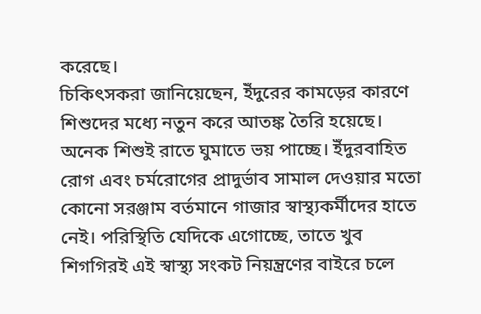করেছে।
চিকিৎসকরা জানিয়েছেন, ইঁদুরের কামড়ের কারণে শিশুদের মধ্যে নতুন করে আতঙ্ক তৈরি হয়েছে। অনেক শিশুই রাতে ঘুমাতে ভয় পাচ্ছে। ইঁদুরবাহিত রোগ এবং চর্মরোগের প্রাদুর্ভাব সামাল দেওয়ার মতো কোনো সরঞ্জাম বর্তমানে গাজার স্বাস্থ্যকর্মীদের হাতে নেই। পরিস্থিতি যেদিকে এগোচ্ছে, তাতে খুব শিগগিরই এই স্বাস্থ্য সংকট নিয়ন্ত্রণের বাইরে চলে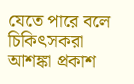যেতে পারে বলে চিকিৎসকরা আশঙ্কা প্রকাশ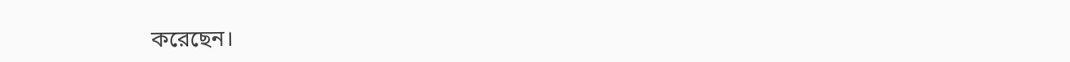করেছেন।